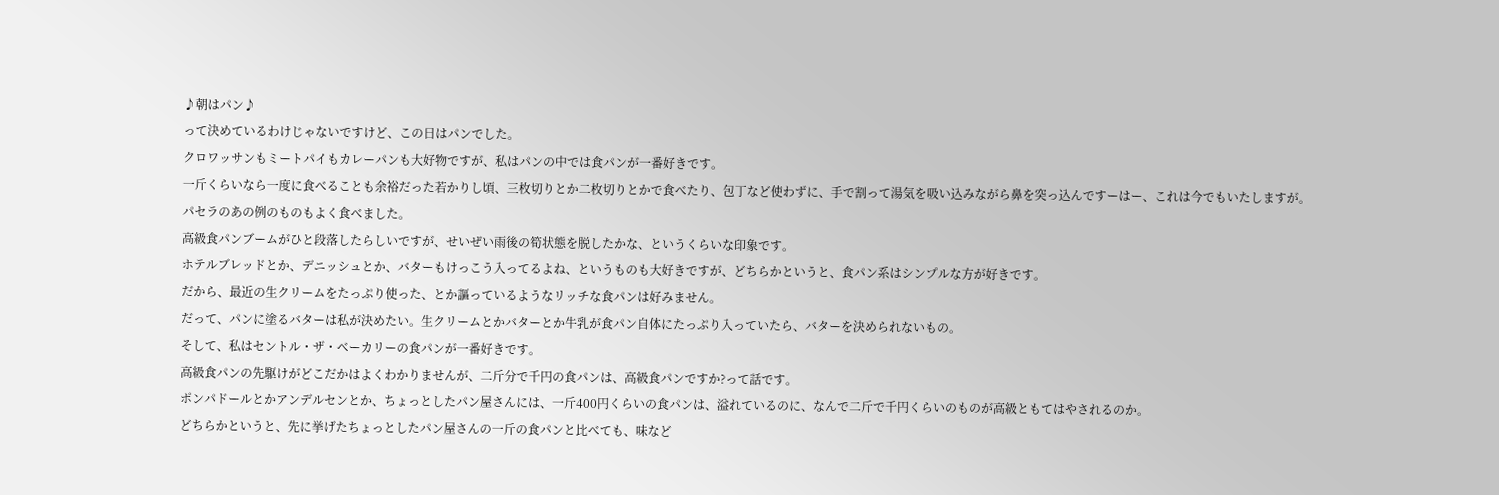♪朝はパン♪
って決めているわけじゃないですけど、この日はパンでした。
クロワッサンもミートパイもカレーパンも大好物ですが、私はパンの中では食パンが一番好きです。
一斤くらいなら一度に食べることも余裕だった若かりし頃、三枚切りとか二枚切りとかで食べたり、包丁など使わずに、手で割って湯気を吸い込みながら鼻を突っ込んですーはー、これは今でもいたしますが。
パセラのあの例のものもよく食べました。
高級食パンブームがひと段落したらしいですが、せいぜい雨後の筍状態を脱したかな、というくらいな印象です。
ホテルブレッドとか、デニッシュとか、バターもけっこう入ってるよね、というものも大好きですが、どちらかというと、食パン系はシンプルな方が好きです。
だから、最近の生クリームをたっぷり使った、とか謳っているようなリッチな食パンは好みません。
だって、パンに塗るバターは私が決めたい。生クリームとかバターとか牛乳が食パン自体にたっぷり入っていたら、バターを決められないもの。
そして、私はセントル・ザ・ベーカリーの食パンが一番好きです。
高級食パンの先駆けがどこだかはよくわかりませんが、二斤分で千円の食パンは、高級食パンですか?って話です。
ポンパドールとかアンデルセンとか、ちょっとしたパン屋さんには、一斤400円くらいの食パンは、溢れているのに、なんで二斤で千円くらいのものが高級ともてはやされるのか。
どちらかというと、先に挙げたちょっとしたパン屋さんの一斤の食パンと比べても、味など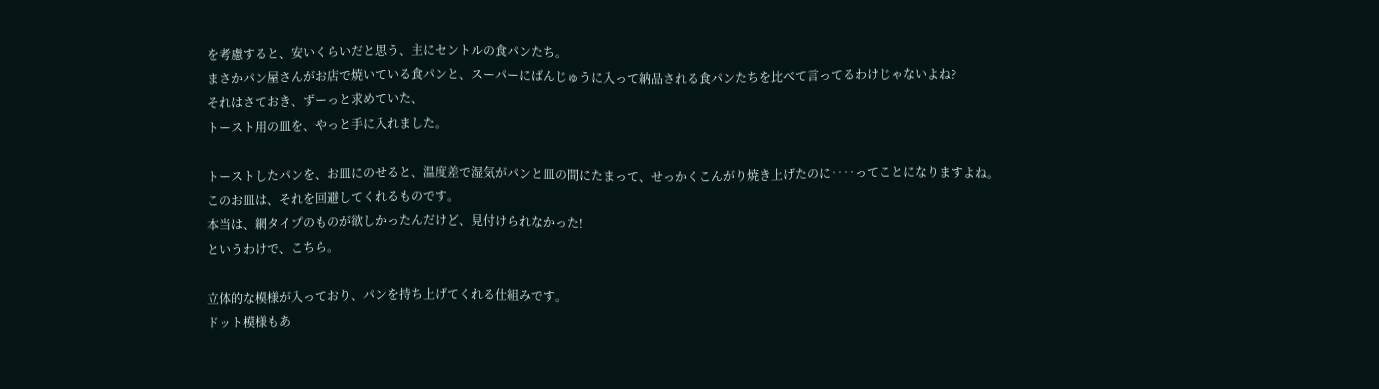を考慮すると、安いくらいだと思う、主にセントルの食パンたち。
まさかパン屋さんがお店で焼いている食パンと、スーパーにばんじゅうに入って納品される食パンたちを比べて言ってるわけじゃないよね?
それはさておき、ずーっと求めていた、
トースト用の皿を、やっと手に入れました。

トーストしたパンを、お皿にのせると、温度差で湿気がパンと皿の間にたまって、せっかくこんがり焼き上げたのに‥‥ってことになりますよね。
このお皿は、それを回避してくれるものです。
本当は、網タイプのものが欲しかったんだけど、見付けられなかった!
というわけで、こちら。

立体的な模様が入っており、パンを持ち上げてくれる仕組みです。
ドット模様もあ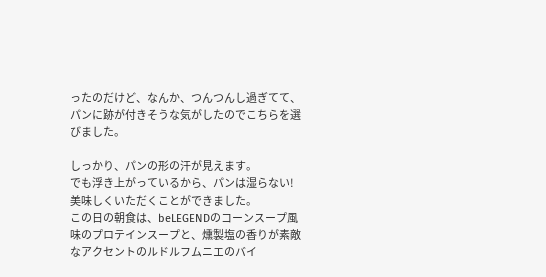ったのだけど、なんか、つんつんし過ぎてて、パンに跡が付きそうな気がしたのでこちらを選びました。

しっかり、パンの形の汗が見えます。
でも浮き上がっているから、パンは湿らない!
美味しくいただくことができました。
この日の朝食は、beLEGENDのコーンスープ風味のプロテインスープと、燻製塩の香りが素敵なアクセントのルドルフムニエのバイ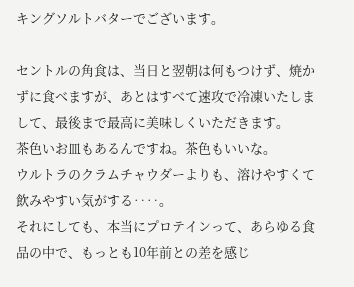キングソルトバターでございます。

セントルの角食は、当日と翌朝は何もつけず、焼かずに食べますが、あとはすべて速攻で冷凍いたしまして、最後まで最高に美味しくいただきます。
茶色いお皿もあるんですね。茶色もいいな。
ウルトラのクラムチャウダーよりも、溶けやすくて飲みやすい気がする‥‥。
それにしても、本当にプロテインって、あらゆる食品の中で、もっとも10年前との差を感じ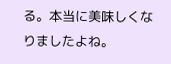る。本当に美味しくなりましたよね。